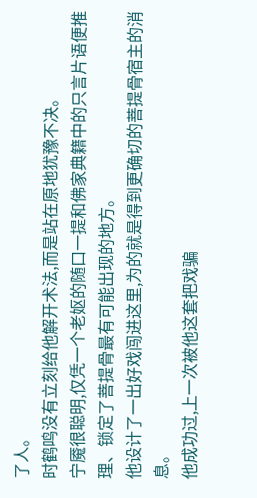了人。
时鹤鸣没有立刻给他解开术法,而是站在原地犹豫不决。
宁魇很聪明,仅凭一个老妪的随口一提和佛家典籍中的只言片语便推理、锁定了菩提骨最有可能出现的地方。
他设计了一出好戏闯进这里,为的就是得到更确切的菩提骨宿主的消息。
他成功过,上一次被他这套把戏骗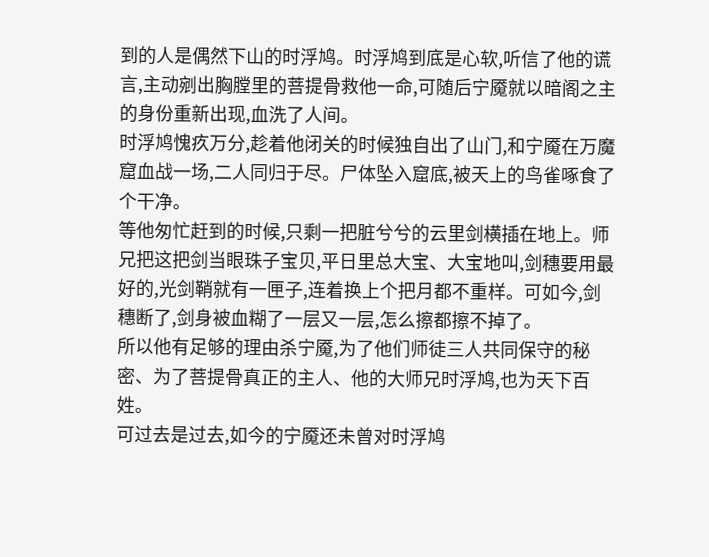到的人是偶然下山的时浮鸠。时浮鸠到底是心软,听信了他的谎言,主动剜出胸膛里的菩提骨救他一命,可随后宁魇就以暗阁之主的身份重新出现,血洗了人间。
时浮鸠愧疚万分,趁着他闭关的时候独自出了山门,和宁魇在万魔窟血战一场,二人同归于尽。尸体坠入窟底,被天上的鸟雀啄食了个干净。
等他匆忙赶到的时候,只剩一把脏兮兮的云里剑横插在地上。师兄把这把剑当眼珠子宝贝,平日里总大宝、大宝地叫,剑穗要用最好的,光剑鞘就有一匣子,连着换上个把月都不重样。可如今,剑穗断了,剑身被血糊了一层又一层,怎么擦都擦不掉了。
所以他有足够的理由杀宁魇,为了他们师徒三人共同保守的秘密、为了菩提骨真正的主人、他的大师兄时浮鸠,也为天下百姓。
可过去是过去,如今的宁魇还未曾对时浮鸠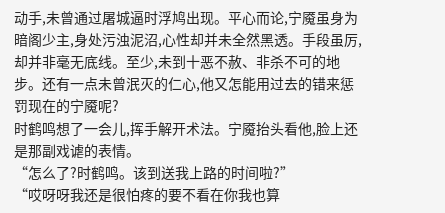动手,未曾通过屠城逼时浮鸠出现。平心而论,宁魇虽身为暗阁少主,身处污浊泥沼,心性却并未全然黑透。手段虽厉,却并非毫无底线。至少,未到十恶不赦、非杀不可的地步。还有一点未曾泯灭的仁心,他又怎能用过去的错来惩罚现在的宁魇呢?
时鹤鸣想了一会儿,挥手解开术法。宁魇抬头看他,脸上还是那副戏谑的表情。
“怎么了?时鹤鸣。该到送我上路的时间啦?”
“哎呀呀我还是很怕疼的要不看在你我也算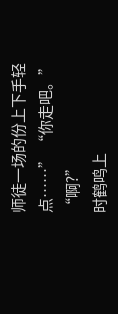师徒一场的份上下手轻点……” “你走吧。”
“啊?”
时鹤鸣上